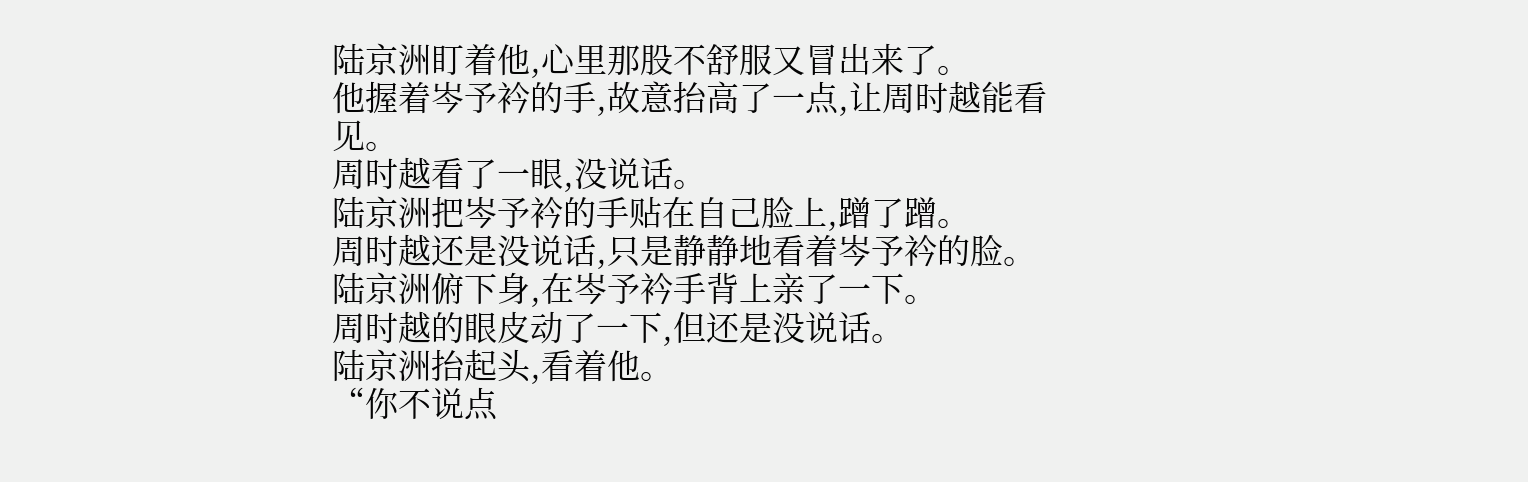陆京洲盯着他,心里那股不舒服又冒出来了。
他握着岑予衿的手,故意抬高了一点,让周时越能看见。
周时越看了一眼,没说话。
陆京洲把岑予衿的手贴在自己脸上,蹭了蹭。
周时越还是没说话,只是静静地看着岑予衿的脸。
陆京洲俯下身,在岑予衿手背上亲了一下。
周时越的眼皮动了一下,但还是没说话。
陆京洲抬起头,看着他。
“你不说点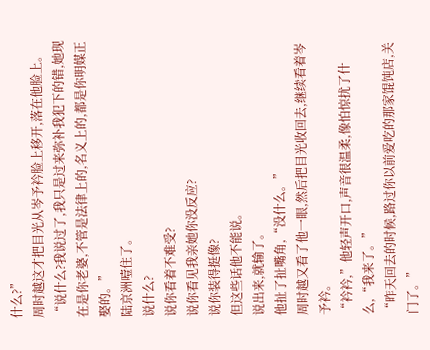什么?”
周时越这才把目光从岑予衿脸上移开,落在他脸上。
“说什么?我说过了,我只是过来弥补我犯下的错,她现在是你老婆,不管是法律上的,名义上的,都是你明媒正娶的。”
陆京洲噎住了。
说什么?
说你看着不难受?
说你看见我亲她你没反应?
说你装得挺像?
但这些话他不能说。
说出来,就输了。
他扯了扯嘴角,“没什么。”
周时越又看了他一眼,然后把目光收回去,继续看着岑予衿。
“衿衿,”他轻声开口,声音很温柔,像怕惊扰了什么,“我来了。”
“昨天回去的时候,路过你以前爱吃的那家馄饨店,关门了。”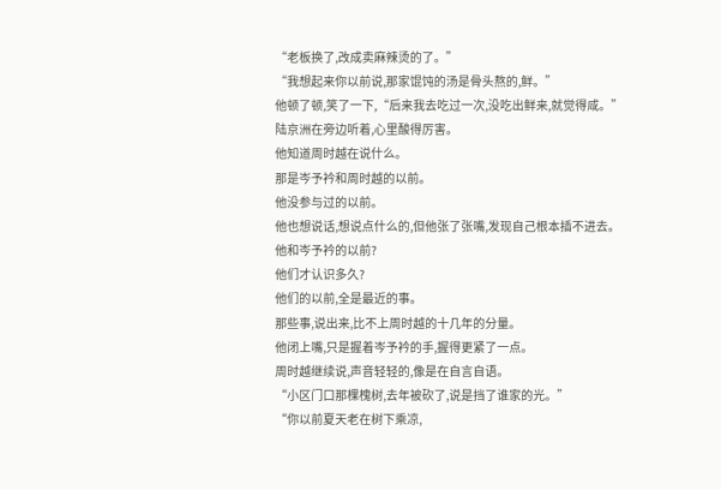“老板换了,改成卖麻辣烫的了。”
“我想起来你以前说,那家馄饨的汤是骨头熬的,鲜。”
他顿了顿,笑了一下,“后来我去吃过一次,没吃出鲜来,就觉得咸。”
陆京洲在旁边听着,心里酸得厉害。
他知道周时越在说什么。
那是岑予衿和周时越的以前。
他没参与过的以前。
他也想说话,想说点什么的,但他张了张嘴,发现自己根本插不进去。
他和岑予衿的以前?
他们才认识多久?
他们的以前,全是最近的事。
那些事,说出来,比不上周时越的十几年的分量。
他闭上嘴,只是握着岑予衿的手,握得更紧了一点。
周时越继续说,声音轻轻的,像是在自言自语。
“小区门口那棵槐树,去年被砍了,说是挡了谁家的光。”
“你以前夏天老在树下乘凉,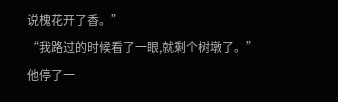说槐花开了香。”
“我路过的时候看了一眼,就剩个树墩了。”
他停了一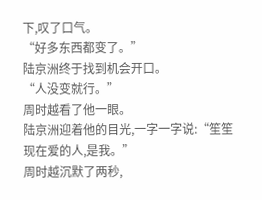下,叹了口气。
“好多东西都变了。”
陆京洲终于找到机会开口。
“人没变就行。”
周时越看了他一眼。
陆京洲迎着他的目光,一字一字说:“笙笙现在爱的人,是我。”
周时越沉默了两秒,